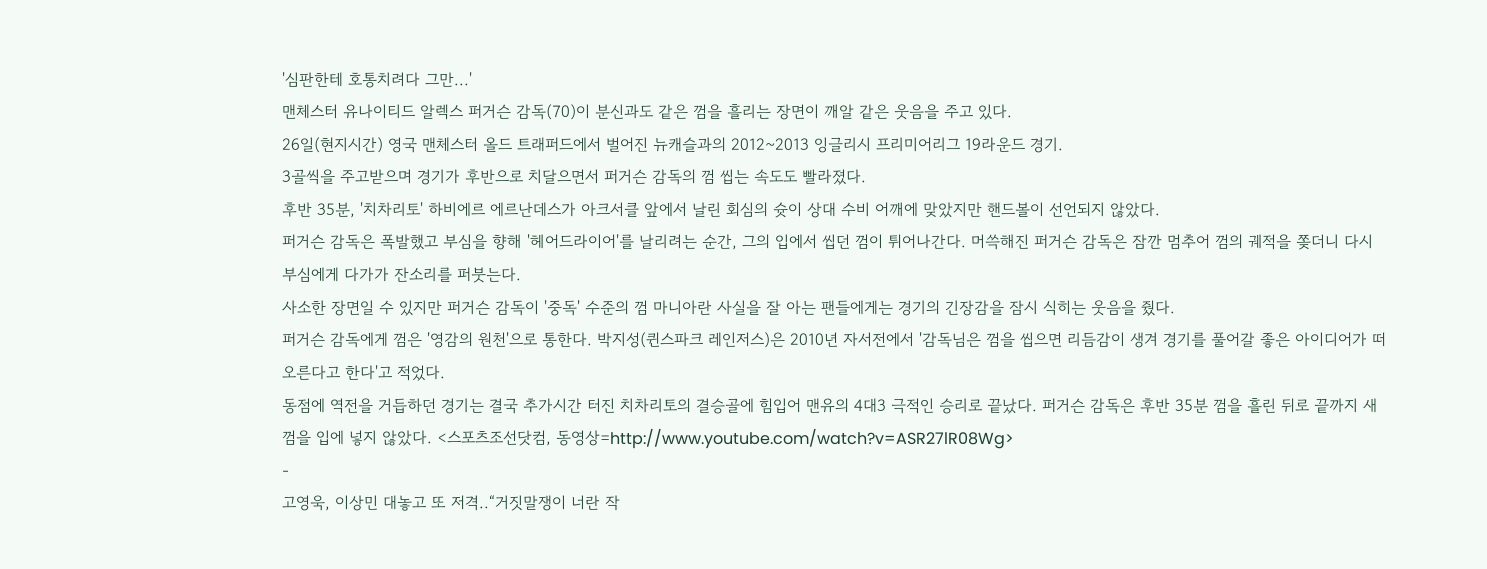'심판한테 호통치려다 그만...'
맨체스터 유나이티드 알렉스 퍼거슨 감독(70)이 분신과도 같은 껌을 흘리는 장면이 깨알 같은 웃음을 주고 있다.
26일(현지시간) 영국 맨체스터 올드 트래퍼드에서 벌어진 뉴캐슬과의 2012~2013 잉글리시 프리미어리그 19라운드 경기.
3골씩을 주고받으며 경기가 후반으로 치달으면서 퍼거슨 감독의 껌 씹는 속도도 빨라졌다.
후반 35분, '치차리토' 하비에르 에르난데스가 아크서클 앞에서 날린 회심의 슛이 상대 수비 어깨에 맞았지만 핸드볼이 선언되지 않았다.
퍼거슨 감독은 폭발했고 부심을 향해 '헤어드라이어'를 날리려는 순간, 그의 입에서 씹던 껌이 튀어나간다. 머쓱해진 퍼거슨 감독은 잠깐 멈추어 껌의 궤적을 쫒더니 다시 부심에게 다가가 잔소리를 퍼붓는다.
사소한 장면일 수 있지만 퍼거슨 감독이 '중독' 수준의 껌 마니아란 사실을 잘 아는 팬들에게는 경기의 긴장감을 잠시 식히는 웃음을 줬다.
퍼거슨 감독에게 껌은 '영감의 원천'으로 통한다. 박지성(퀸스파크 레인저스)은 2010년 자서전에서 '감독님은 껌을 씹으면 리듬감이 생겨 경기를 풀어갈 좋은 아이디어가 떠오른다고 한다'고 적었다.
동점에 역전을 거듭하던 경기는 결국 추가시간 터진 치차리토의 결승골에 힘입어 맨유의 4대3 극적인 승리로 끝났다. 퍼거슨 감독은 후반 35분 껌을 흘린 뒤로 끝까지 새 껌을 입에 넣지 않았다. <스포츠조선닷컴, 동영상=http://www.youtube.com/watch?v=ASR27lR08Wg>
-
고영욱, 이상민 대놓고 또 저격..“거짓말쟁이 너란 작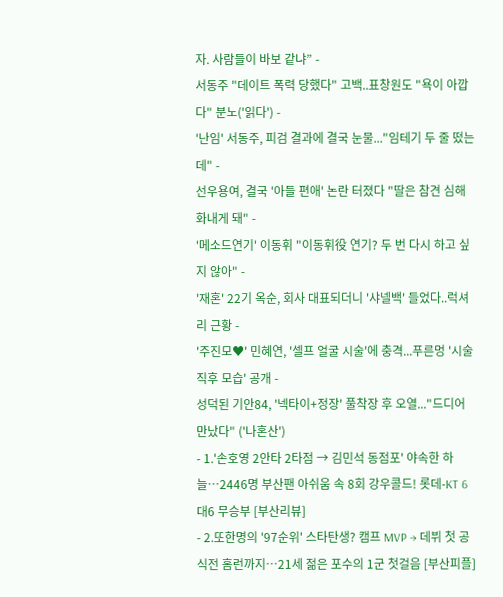자. 사람들이 바보 같냐” -
서동주 "데이트 폭력 당했다" 고백..표창원도 "욕이 아깝다" 분노('읽다') -
'난임' 서동주, 피검 결과에 결국 눈물..."임테기 두 줄 떴는데" -
선우용여, 결국 '아들 편애' 논란 터졌다 "딸은 참견 심해 화내게 돼" -
'메소드연기' 이동휘 "이동휘役 연기? 두 번 다시 하고 싶지 않아" -
'재혼' 22기 옥순, 회사 대표되더니 '샤넬백' 들었다..럭셔리 근황 -
'주진모♥' 민혜연, '셀프 얼굴 시술'에 충격...푸른멍 '시술 직후 모습' 공개 -
성덕된 기안84, '넥타이+정장' 풀착장 후 오열..."드디어 만났다" ('나혼산')
- 1.'손호영 2안타 2타점 → 김민석 동점포' 야속한 하늘…2446명 부산팬 아쉬움 속 8회 강우콜드! 롯데-KT 6대6 무승부 [부산리뷰]
- 2.또한명의 '97순위' 스타탄생? 캠프 MVP → 데뷔 첫 공식전 홈런까지…21세 젊은 포수의 1군 첫걸음 [부산피플]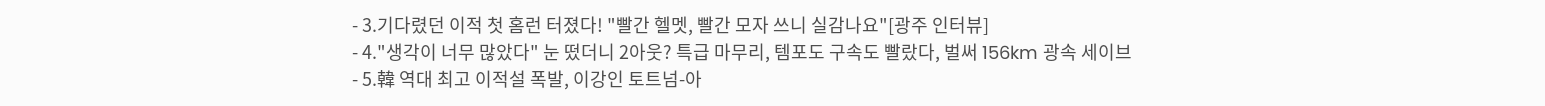- 3.기다렸던 이적 첫 홈런 터졌다! "빨간 헬멧, 빨간 모자 쓰니 실감나요"[광주 인터뷰]
- 4."생각이 너무 많았다" 눈 떴더니 2아웃? 특급 마무리, 템포도 구속도 빨랐다, 벌써 156km 광속 세이브
- 5.韓 역대 최고 이적설 폭발, 이강인 토트넘-아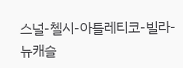스널-첼시-아틀레티코-빌라-뉴캐슬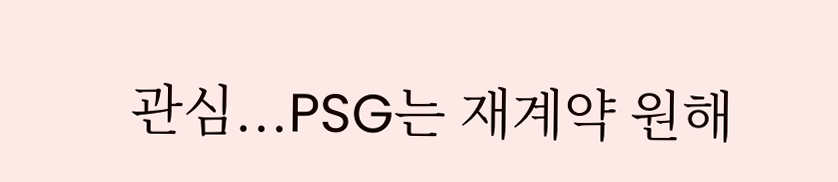관심...PSG는 재계약 원해